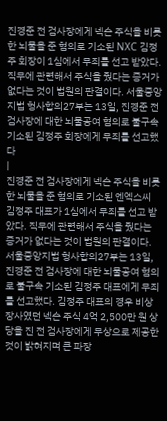진경준 전 검사장에게 넥슨 주식을 비롯한 뇌물을 준 혐의로 기소된 NXC 김정주 회장이 1심에서 무죄를 선고 받았다. 직무에 관련해서 주식을 줬다는 증거가 없다는 것이 법원의 판결이다. 서울중앙지법 헝사합의27부는 13일, 진경준 전 검사장에 대한 뇌물공여 혐의로 불구속 기소된 김정주 회장에게 무죄를 선고했다
|
진경준 전 검사장에게 넥슨 주식을 비롯한 뇌물을 준 혐의로 기소된 엔엑스씨 김정주 대표가 1심에서 무죄를 선고 받았다. 직무에 관련해서 주식을 줬다는 증거가 없다는 것이 법원의 판결이다. 서울중앙지법 헝사합의27부는 13일, 진경준 전 검사장에 대한 뇌물공여 혐의로 불구속 기소된 김정주 대표에게 무죄를 선고했다. 김정주 대표의 경우 비상장사였던 넥슨 주식 4억 2,500만 원 상당을 진 전 검사장에게 무상으로 제공한 것이 밝혀지며 큰 파장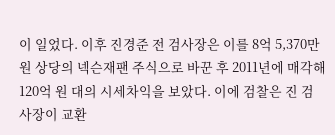이 일었다. 이후 진경준 전 검사장은 이를 8억 5,370만 원 상당의 넥슨재팬 주식으로 바꾼 후 2011년에 매각해 120억 원 대의 시세차익을 보았다. 이에 검찰은 진 검사장이 교환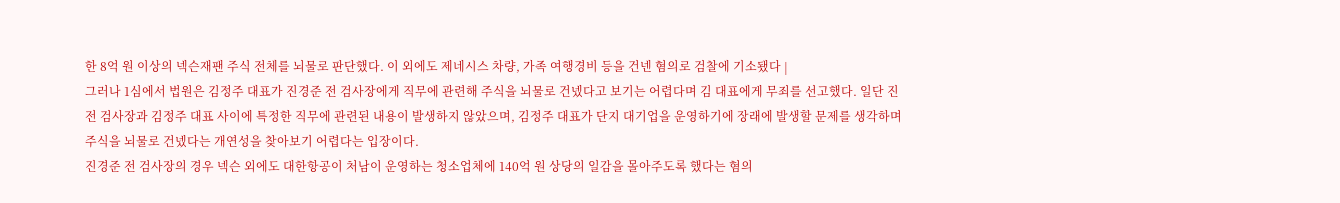한 8억 원 이상의 넥슨재팬 주식 전체를 뇌물로 판단했다. 이 외에도 제네시스 차량, 가족 여행경비 등을 건넨 혐의로 검찰에 기소됐다 |
그러나 1심에서 법원은 김정주 대표가 진경준 전 검사장에게 직무에 관련해 주식을 뇌물로 건넸다고 보기는 어렵다며 김 대표에게 무죄를 선고했다. 일단 진 전 검사장과 김정주 대표 사이에 특정한 직무에 관련된 내용이 발생하지 않았으며, 김정주 대표가 단지 대기업을 운영하기에 장래에 발생할 문제를 생각하며 주식을 뇌물로 건넸다는 개연성을 찾아보기 어렵다는 입장이다.
진경준 전 검사장의 경우 넥슨 외에도 대한항공이 처남이 운영하는 청소업체에 140억 원 상당의 일감을 몰아주도록 했다는 혐의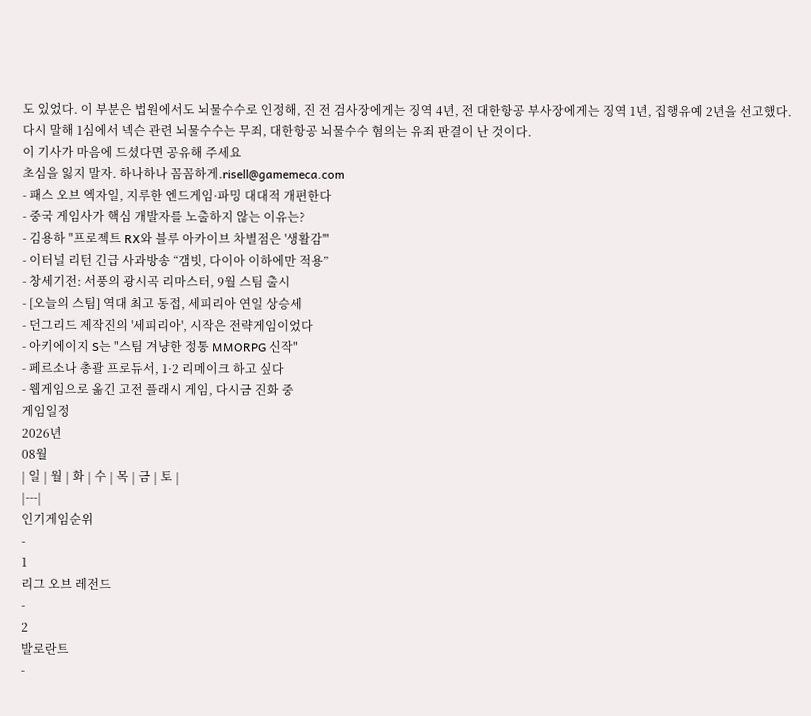도 있었다. 이 부분은 법원에서도 뇌물수수로 인정해, 진 전 검사장에게는 징역 4년, 전 대한항공 부사장에게는 징역 1년, 집행유예 2년을 선고했다. 다시 말해 1심에서 넥슨 관련 뇌물수수는 무죄, 대한항공 뇌물수수 혐의는 유죄 판결이 난 것이다.
이 기사가 마음에 드셨다면 공유해 주세요
초심을 잃지 말자. 하나하나 꼼꼼하게.risell@gamemeca.com
- 패스 오브 엑자일, 지루한 엔드게임·파밍 대대적 개편한다
- 중국 게임사가 핵심 개발자를 노출하지 않는 이유는?
- 김용하 "프로젝트 RX와 블루 아카이브 차별점은 '생활감'"
- 이터널 리턴 긴급 사과방송 “갬빗, 다이아 이하에만 적용”
- 창세기전: 서풍의 광시곡 리마스터, 9월 스팀 출시
- [오늘의 스팀] 역대 최고 동접, 세피리아 연일 상승세
- 던그리드 제작진의 '세피리아', 시작은 전략게임이었다
- 아키에이지 S는 "스팀 겨냥한 정통 MMORPG 신작"
- 페르소나 총괄 프로듀서, 1·2 리메이크 하고 싶다
- 웹게임으로 옮긴 고전 플래시 게임, 다시금 진화 중
게임일정
2026년
08월
| 일 | 월 | 화 | 수 | 목 | 금 | 토 |
|---|
인기게임순위
-
1
리그 오브 레전드
-
2
발로란트
-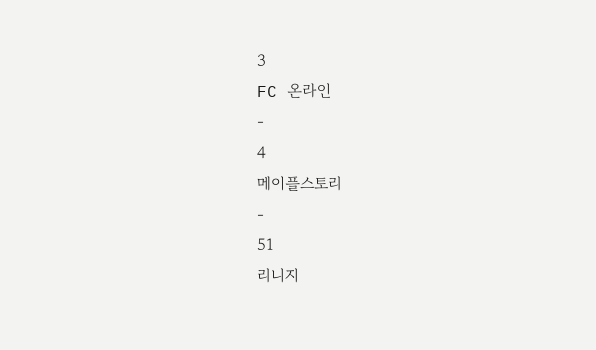3
FC 온라인
-
4
메이플스토리
-
51
리니지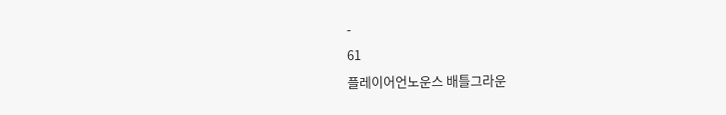-
61
플레이어언노운스 배틀그라운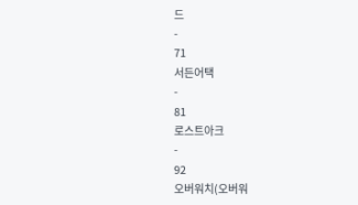드
-
71
서든어택
-
81
로스트아크
-
92
오버워치(오버워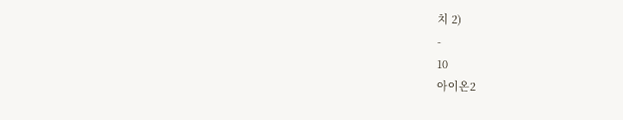치 2)
-
10
아이온2